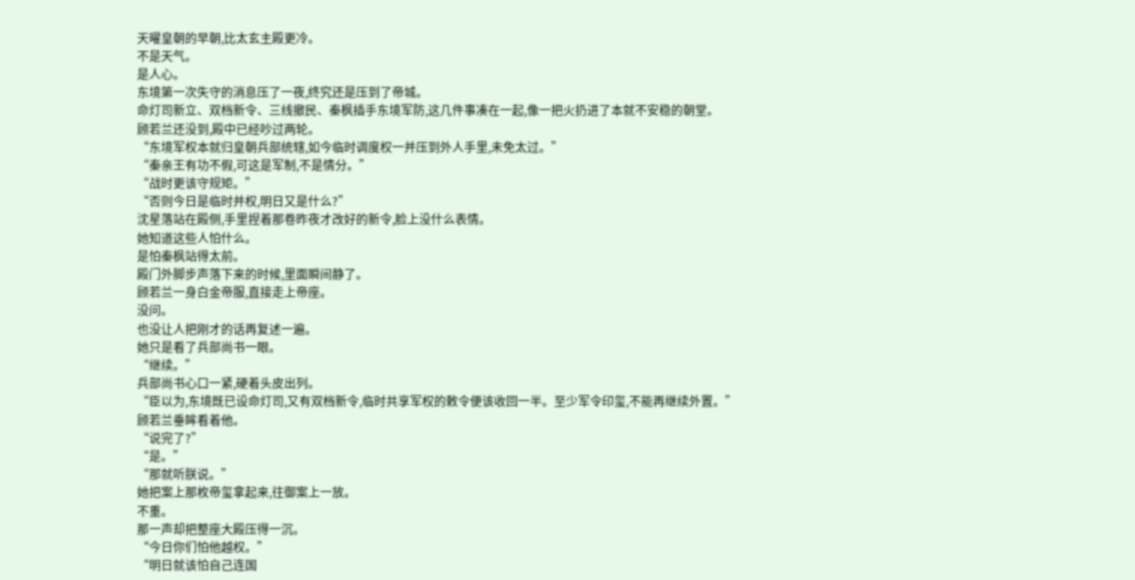天曜皇朝的早朝,比太玄主殿更冷。
不是天气。
是人心。
东境第一次失守的消息压了一夜,终究还是压到了帝城。
命灯司新立、双档新令、三线撤民、秦枫插手东境军防,这几件事凑在一起,像一把火扔进了本就不安稳的朝堂。
顾若兰还没到,殿中已经吵过两轮。
“东境军权本就归皇朝兵部统辖,如今临时调度权一并压到外人手里,未免太过。”
“秦亲王有功不假,可这是军制,不是情分。”
“战时更该守规矩。”
“否则今日是临时并权,明日又是什么?”
沈星落站在殿侧,手里捏着那卷昨夜才改好的新令,脸上没什么表情。
她知道这些人怕什么。
是怕秦枫站得太前。
殿门外脚步声落下来的时候,里面瞬间静了。
顾若兰一身白金帝服,直接走上帝座。
没问。
也没让人把刚才的话再复述一遍。
她只是看了兵部尚书一眼。
“继续。”
兵部尚书心口一紧,硬着头皮出列。
“臣以为,东境既已设命灯司,又有双档新令,临时共享军权的敕令便该收回一半。至少军令印玺,不能再继续外置。”
顾若兰垂眸看着他。
“说完了?”
“是。”
“那就听朕说。”
她把案上那枚帝玺拿起来,往御案上一放。
不重。
那一声却把整座大殿压得一沉。
“今日你们怕他越权。”
“明日就该怕自己连国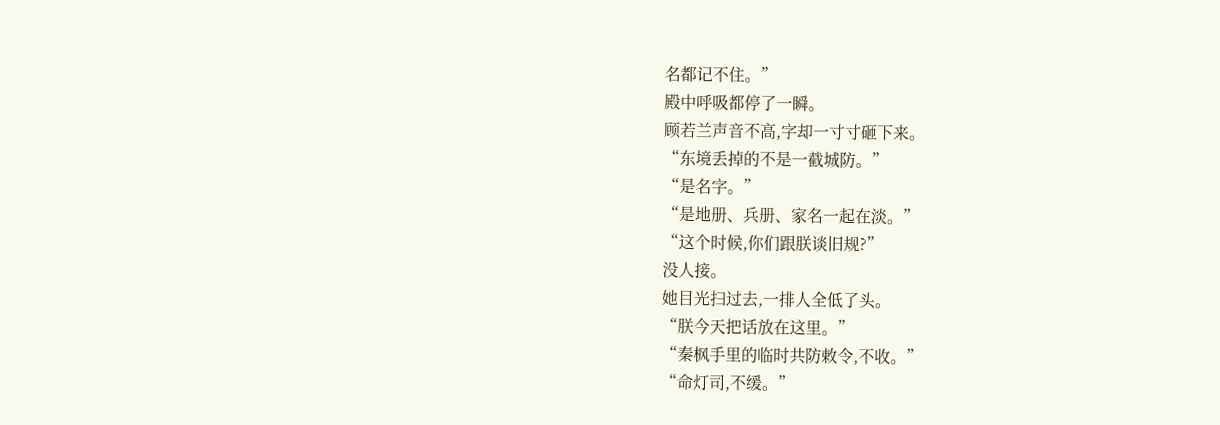名都记不住。”
殿中呼吸都停了一瞬。
顾若兰声音不高,字却一寸寸砸下来。
“东境丢掉的不是一截城防。”
“是名字。”
“是地册、兵册、家名一起在淡。”
“这个时候,你们跟朕谈旧规?”
没人接。
她目光扫过去,一排人全低了头。
“朕今天把话放在这里。”
“秦枫手里的临时共防敕令,不收。”
“命灯司,不缓。”